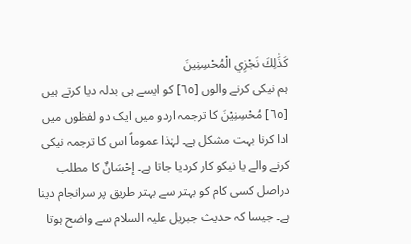كَذَٰلِكَ نَجْزِي الْمُحْسِنِينَ
ہم نیکی کرنے والوں [٦٥] کو ایسے ہی بدلہ دیا کرتے ہیں
[٦٥] مُحْسِنِیْنَ کا ترجمہ اردو میں ایک دو لفظوں میں ادا کرنا بہت مشکل ہے۔ لہٰذا عموماً اس کا ترجمہ نیکی کرنے والے یا نیکو کار کردیا جاتا ہے۔ إحْسَانٌ کا مطلب دراصل کسی کام کو بہتر سے بہتر طریق پر سرانجام دینا ہے۔ جیسا کہ حدیث جبریل علیہ السلام سے واضح ہوتا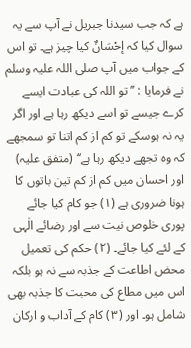ہے کہ جب سیدنا جبریل نے آپ سے یہ سوال کیا کہ إحْسَانٌ کیا چیز ہے۔ تو اس کے جواب میں آپ صلی اللہ علیہ وسلم نے فرمایا : ’’تو اللہ کی عبادت ایسے کرے جیسے تو اسے دیکھ رہا ہے اور اگر یہ نہ ہوسکے تو کم از کم اتنا تو سمجھے کہ وہ تجھے دیکھ رہا ہے‘‘ (متفق علیہ) اور احسان میں کم از کم تین باتوں کا ہونا ضروری ہے (١) جو کام کیا جائے پوری خلوص نیت سے اور رضائے الٰہی کے لئے کیا جائے۔ (٢) حکم کی تعمیل محض اطاعت کے جذبہ سے نہ ہو بلکہ اس میں مطاع کی محبت کا جذبہ بھی شامل ہو۔ اور (٣) کام کے آداب و ارکان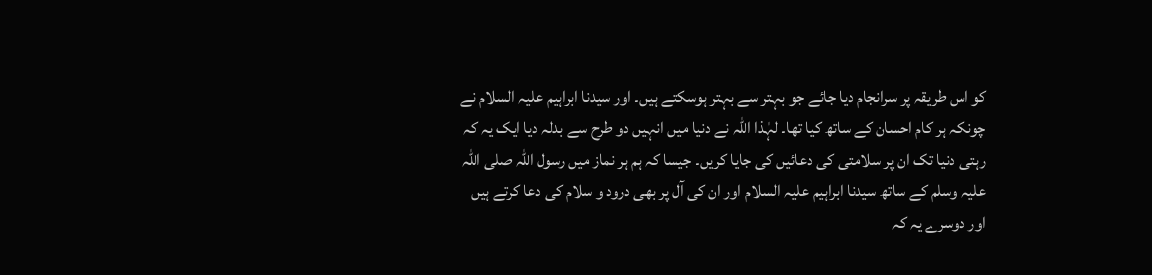کو اس طریقہ پر سرانجام دیا جائے جو بہتر سے بہتر ہوسکتے ہیں۔ اور سیدنا ابراہیم علیہ السلام نے چونکہ ہر کام احسان کے ساتھ کیا تھا۔ لہٰذا اللہ نے دنیا میں انہیں دو طرح سے بدلہ دیا ایک یہ کہ رہتی دنیا تک ان پر سلامتی کی دعائیں کی جایا کریں۔ جیسا کہ ہم ہر نماز میں رسول اللہ صلی اللہ علیہ وسلم کے ساتھ سیدنا ابراہیم علیہ السلام اور ان کی آل پر بھی درود و سلام کی دعا کرتے ہیں اور دوسرے یہ کہ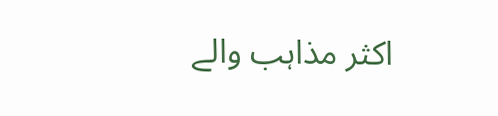اکثر مذاہب والے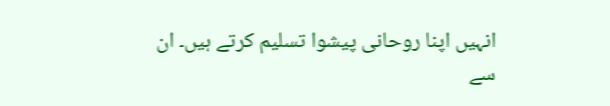انہیں اپنا روحانی پیشوا تسلیم کرتے ہیں۔ ان سے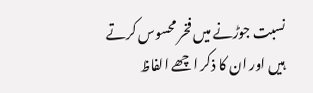نسبت جوڑنے میں فخر محسوس کرتے ہیں اور ان کا ذکر اچھے الفاظ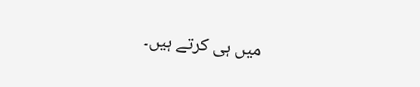میں ہی کرتے ہیں۔